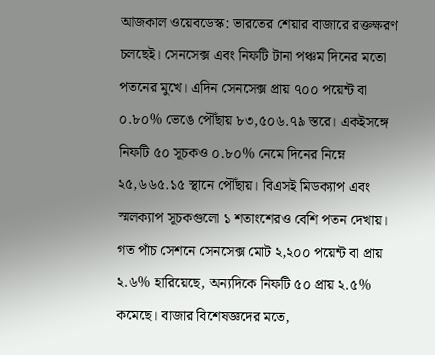আজকাল ওয়েবডেস্ক: ভারতের শেয়ার বাজারে রক্তক্ষরণ চলছেই। সেনসেক্স এবং নিফটি টানা পঞ্চম দিনের মতো পতনের মুখে। এদিন সেনসেক্স প্রায় ৭০০ পয়েন্ট বা ০.৮০% ভেঙে পৌঁছায় ৮৩,৫০৬.৭৯ স্তরে। একইসঙ্গে নিফটি ৫০ সূচকও ০.৮০% নেমে দিনের নিম্নে ২৫,৬৬৫.১৫ স্থানে পৌঁছায়। বিএসই মিডক্যাপ এবং স্মলক্যাপ সূচকগুলো ১ শতাংশেরও বেশি পতন দেখায়।
গত পাঁচ সেশনে সেনসেক্স মোট ২,২০০ পয়েন্ট বা প্রায় ২.৬% হারিয়েছে, অন্যদিকে নিফটি ৫০ প্রায় ২.৫% কমেছে। বাজার বিশেষজ্ঞদের মতে,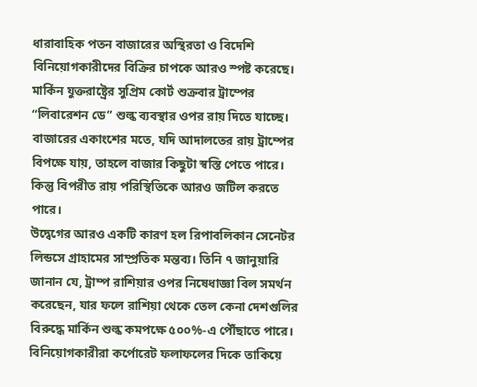ধারাবাহিক পতন বাজারের অস্থিরতা ও বিদেশি বিনিয়োগকারীদের বিক্রির চাপকে আরও স্পষ্ট করেছে।
মার্কিন যুক্তরাষ্ট্রের সুপ্রিম কোর্ট শুক্রবার ট্রাম্পের “লিবারেশন ডে” শুল্ক ব্যবস্থার ওপর রায় দিতে যাচ্ছে। বাজারের একাংশের মতে, যদি আদালতের রায় ট্রাম্পের বিপক্ষে যায়, তাহলে বাজার কিছুটা স্বস্তি পেতে পারে। কিন্তু বিপরীত রায় পরিস্থিতিকে আরও জটিল করতে পারে।
উদ্বেগের আরও একটি কারণ হল রিপাবলিকান সেনেটর লিন্ডসে গ্রাহামের সাম্প্রতিক মন্তব্য। তিনি ৭ জানুয়ারি জানান যে, ট্রাম্প রাশিয়ার ওপর নিষেধাজ্ঞা বিল সমর্থন করেছেন, যার ফলে রাশিয়া থেকে তেল কেনা দেশগুলির বিরুদ্ধে মার্কিন শুল্ক কমপক্ষে ৫০০%-এ পৌঁছাতে পারে।
বিনিয়োগকারীরা কর্পোরেট ফলাফলের দিকে তাকিয়ে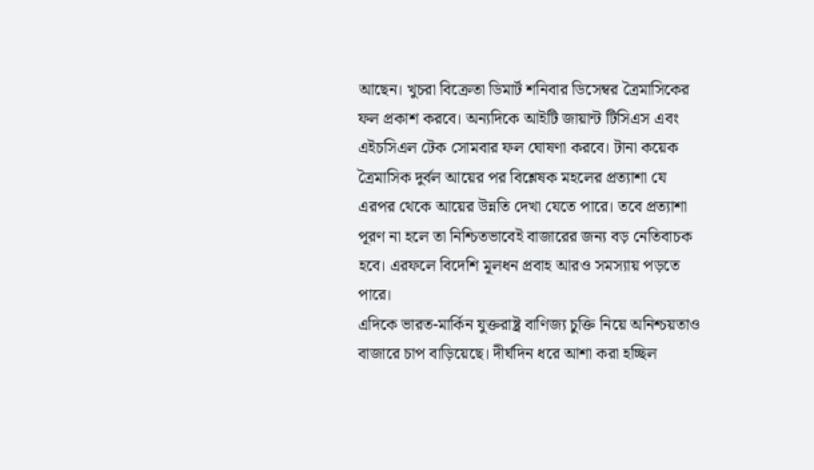আছেন। খুচরা বিক্রেতা ডিমার্ট শনিবার ডিসেম্বর ত্রৈমাসিকের ফল প্রকাশ করবে। অন্যদিকে আইটি জায়ান্ট টিসিএস এবং এইচসিএল টেক সোমবার ফল ঘোষণা করবে। টানা কয়েক ত্রৈমাসিক দুর্বল আয়ের পর বিশ্লেষক মহলের প্রত্যাশা যে এরপর থেকে আয়ের উন্নতি দেখা যেতে পারে। তবে প্রত্যাশা পূরণ না হলে তা নিশ্চিতভাবেই বাজারের জন্য বড় নেতিবাচক হবে। এরফলে বিদেশি মূলধন প্রবাহ আরও সমস্যায় পড়তে পারে।
এদিকে ভারত-মার্কিন যুক্তরাষ্ট্র বাণিজ্য চুক্তি নিয়ে অনিশ্চয়তাও বাজারে চাপ বাড়িয়েছে। দীর্ঘদিন ধরে আশা করা হচ্ছিল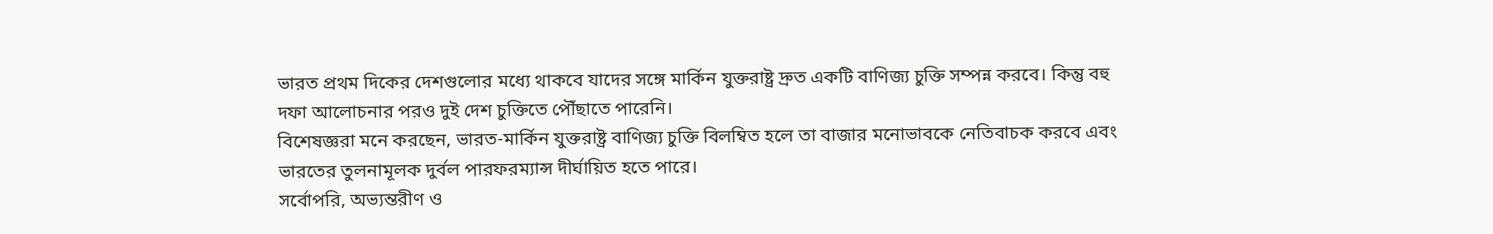ভারত প্রথম দিকের দেশগুলোর মধ্যে থাকবে যাদের সঙ্গে মার্কিন যুক্তরাষ্ট্র দ্রুত একটি বাণিজ্য চুক্তি সম্পন্ন করবে। কিন্তু বহু দফা আলোচনার পরও দুই দেশ চুক্তিতে পৌঁছাতে পারেনি।
বিশেষজ্ঞরা মনে করছেন, ভারত-মার্কিন যুক্তরাষ্ট্র বাণিজ্য চুক্তি বিলম্বিত হলে তা বাজার মনোভাবকে নেতিবাচক করবে এবং ভারতের তুলনামূলক দুর্বল পারফরম্যান্স দীর্ঘায়িত হতে পারে।
সর্বোপরি, অভ্যন্তরীণ ও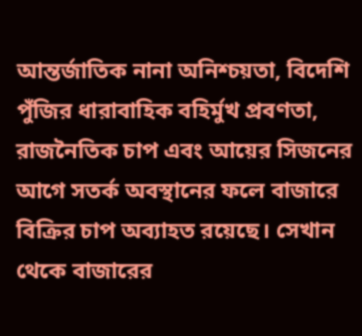আন্তর্জাতিক নানা অনিশ্চয়তা, বিদেশি পুঁজির ধারাবাহিক বহির্মুখ প্রবণতা, রাজনৈতিক চাপ এবং আয়ের সিজনের আগে সতর্ক অবস্থানের ফলে বাজারে বিক্রির চাপ অব্যাহত রয়েছে। সেখান থেকে বাজারের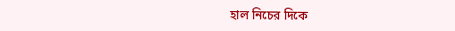হাল নিচের দিকে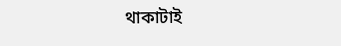থাকাটাই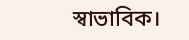স্বাভাবিক।